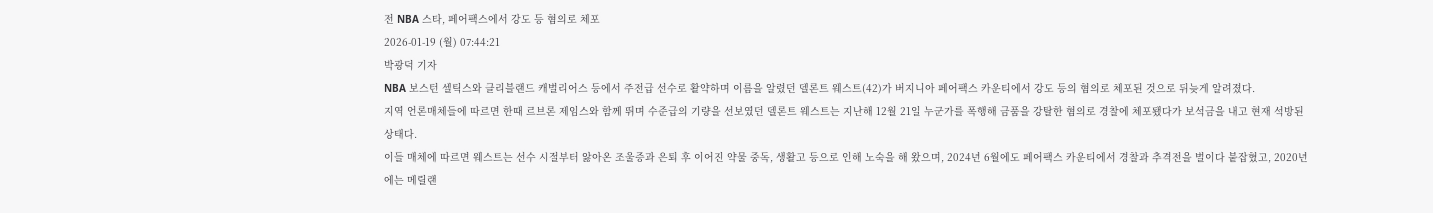전 NBA 스타, 페어팩스에서 강도 등 혐의로 체포
2026-01-19 (월) 07:44:21
박광덕 기자
NBA 보스턴 셀틱스와 클리블랜드 캐벌리어스 등에서 주전급 선수로 활약하며 이름을 알렸던 델론트 웨스트(42)가 버지니아 페어팩스 카운티에서 강도 등의 혐의로 체포된 것으로 뒤늦게 알려졌다.
지역 언론매체들에 따르면 한때 르브론 제임스와 함께 뛰며 수준급의 기량을 선보였던 델론트 웨스트는 지난해 12월 21일 누군가를 폭행해 금품을 강탈한 혐의로 경찰에 체포됐다가 보석금을 내고 현재 석방된 상태다.
이들 매체에 따르면 웨스트는 선수 시절부터 앓아온 조울증과 은퇴 후 이어진 약물 중독, 생활고 등으로 인해 노숙을 해 왔으며, 2024년 6월에도 페어팩스 카운티에서 경찰과 추격전을 벌이다 붙잡혔고, 2020년에는 메릴랜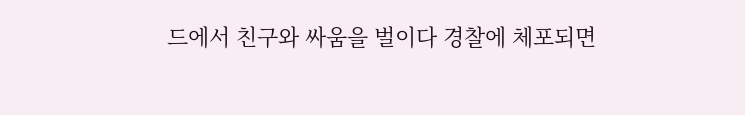드에서 친구와 싸움을 벌이다 경찰에 체포되면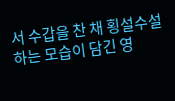서 수갑을 찬 채 횡설수설하는 모습이 담긴 영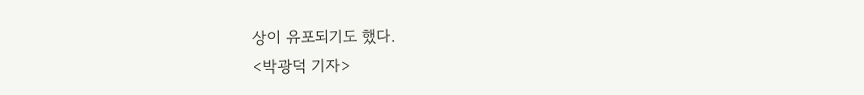상이 유포되기도 했다.
<박광덕 기자>